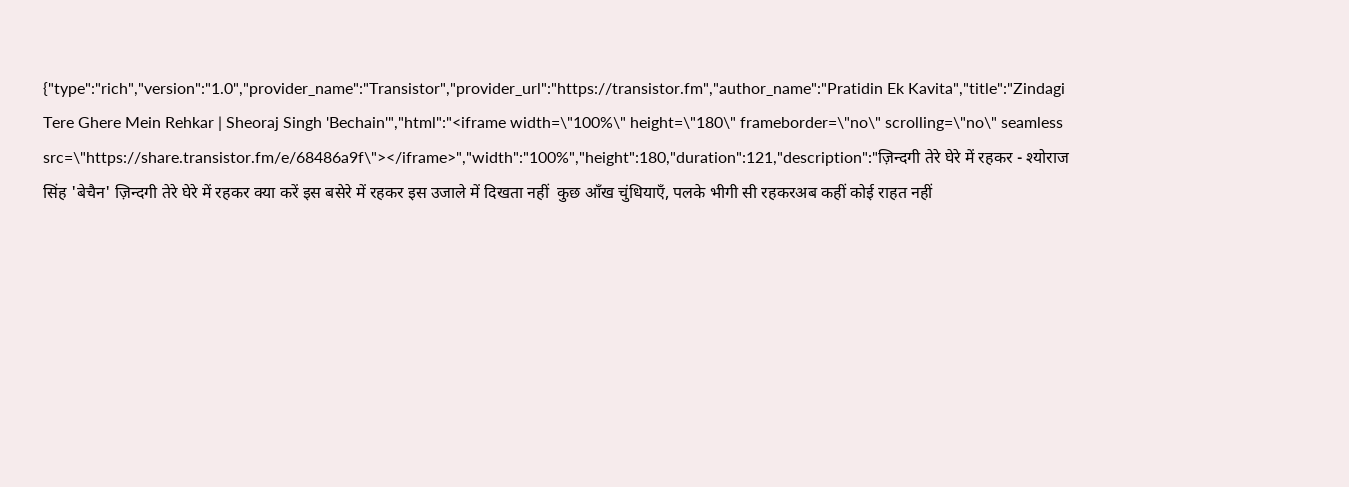{"type":"rich","version":"1.0","provider_name":"Transistor","provider_url":"https://transistor.fm","author_name":"Pratidin Ek Kavita","title":"Zindagi Tere Ghere Mein Rehkar | Sheoraj Singh 'Bechain'","html":"<iframe width=\"100%\" height=\"180\" frameborder=\"no\" scrolling=\"no\" seamless src=\"https://share.transistor.fm/e/68486a9f\"></iframe>","width":"100%","height":180,"duration":121,"description":"ज़िन्दगी तेरे घेरे में रहकर - श्योराज सिंह 'बेचैन' ज़िन्दगी तेरे घेरे में रहकर क्या करें इस बसेरे में रहकर इस उजाले में दिखता नहीं  कुछ आँख चुंधियाएँ, पलके भीगी सी रहकरअब कहीं कोई राहत नहीं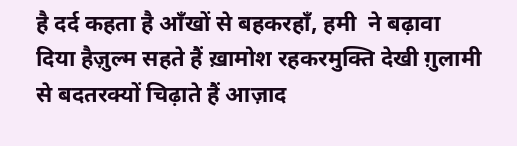है दर्द कहता है आँखों से बहकरहाँ, हमी  ने बढ़ावा दिया हैज़ुल्म सहते हैं ख़ामोश रहकरमुक्ति देखी ग़ुलामी से बदतरक्यों चिढ़ाते हैं आज़ाद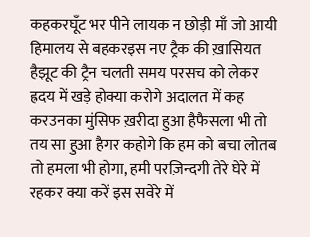कहकरघूँट भर पीने लायक न छोड़ी माँ जो आयी हिमालय से बहकरइस नए ट्रैक की ख़ासियत  हैझूट की ट्रैन चलती समय परसच को लेकर ह्रदय में खड़े होक्या करोगे अदालत में कह करउनका मुंसिफ ख़रीदा हुआ हैफैसला भी तो तय सा हुआ हैगर कहोगे कि हम को बचा लोतब तो हमला भी होगा, हमी परज़िन्दगी तेरे घेरे में रहकर क्या करें इस सवेरे में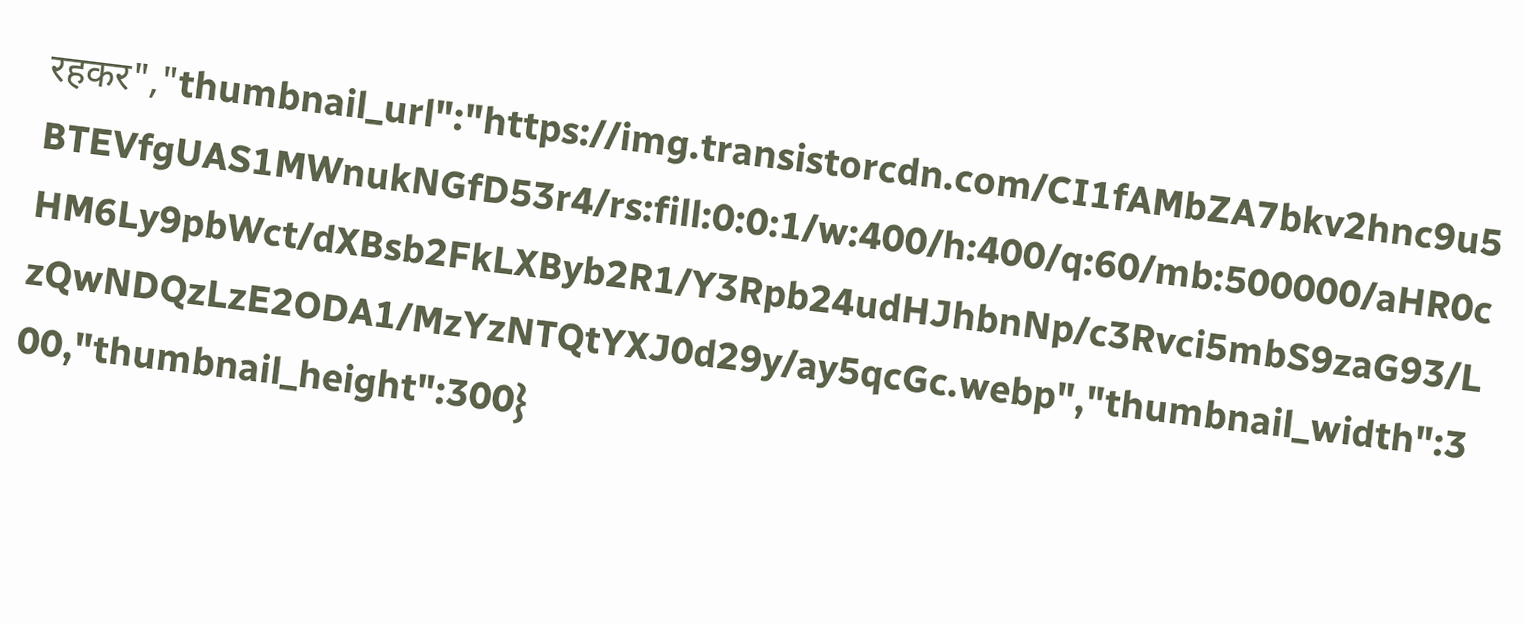रहकर","thumbnail_url":"https://img.transistorcdn.com/CI1fAMbZA7bkv2hnc9u5BTEVfgUAS1MWnukNGfD53r4/rs:fill:0:0:1/w:400/h:400/q:60/mb:500000/aHR0cHM6Ly9pbWct/dXBsb2FkLXByb2R1/Y3Rpb24udHJhbnNp/c3Rvci5mbS9zaG93/LzQwNDQzLzE2ODA1/MzYzNTQtYXJ0d29y/ay5qcGc.webp","thumbnail_width":300,"thumbnail_height":300}